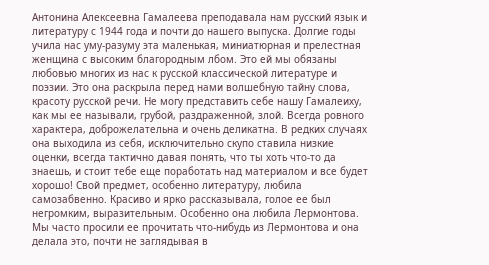Антонина Алексеевна Гамалеева преподавала нам русский язык и литературу с 1944 года и почти до нашего выпуска. Долгие годы учила нас уму-разуму эта маленькая, миниатюрная и прелестная женщина с высоким благородным лбом. Это ей мы обязаны любовью многих из нас к русской классической литературе и поэзии. Это она раскрыла перед нами волшебную тайну слова, красоту русской речи. Не могу представить себе нашу Гамалеиху, как мы ее называли, грубой, раздраженной, злой. Всегда ровного характера, доброжелательна и очень деликатна. В редких случаях она выходила из себя, исключительно скупо ставила низкие оценки, всегда тактично давая понять, что ты хоть что-то да знаешь, и стоит тебе еще поработать над материалом и все будет хорошо! Свой предмет, особенно литературу, любила самозабвенно. Красиво и ярко рассказывала, голое ее был негромким, выразительным. Особенно она любила Лермонтова. Мы часто просили ее прочитать что-нибудь из Лермонтова и она делала это, почти не заглядывая в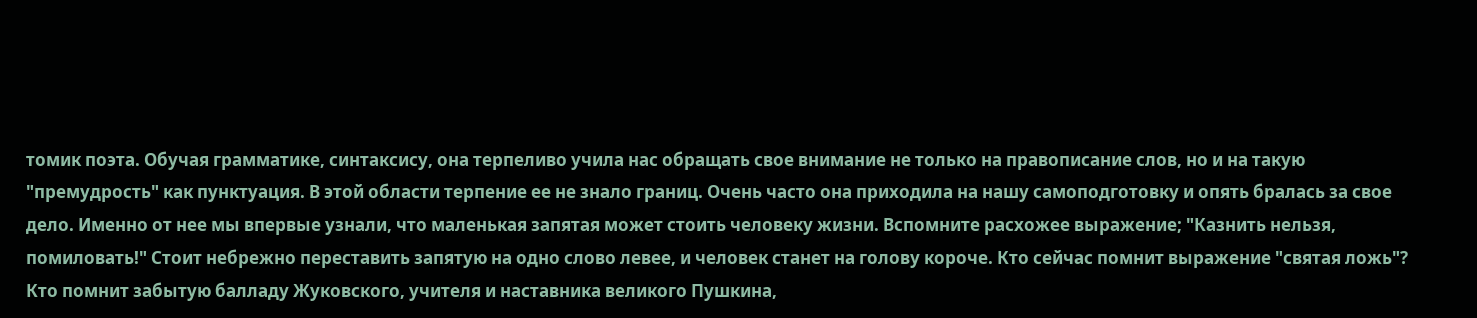томик поэта. Обучая грамматике, синтаксису, она терпеливо учила нас обращать свое внимание не только на правописание слов, но и на такую "премудрость" как пунктуация. В этой области терпение ее не знало границ. Очень часто она приходила на нашу самоподготовку и опять бралась за свое дело. Именно от нее мы впервые узнали, что маленькая запятая может стоить человеку жизни. Вспомните расхожее выражение; "Казнить нельзя, помиловать!" Стоит небрежно переставить запятую на одно слово левее, и человек станет на голову короче. Кто сейчас помнит выражение "святая ложь"? Кто помнит забытую балладу Жуковского, учителя и наставника великого Пушкина,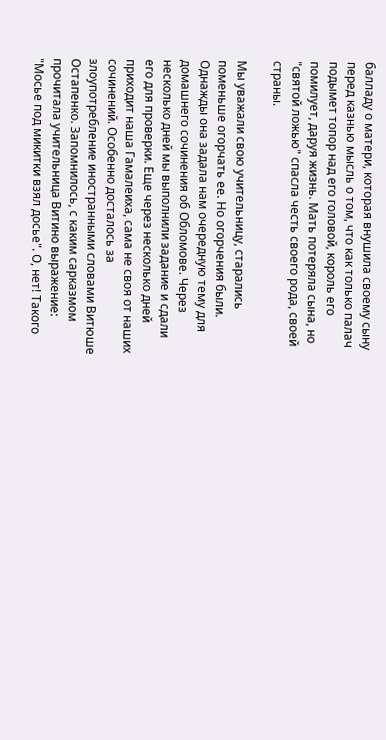балладу о матери, которая внушила своему сыну перед казнью мысль о том, что как только палач подымет топор над его головой, король его помилует, даруя жизнь. Мать потеряла сына, но "святой ложью" спасла честь своего рода, своей страны.

Мы уважали свою учительницу, старались поменьше огорчать ее. Но огорчения были. Однажды она задала нам очередную тему для домашнего сочинения об Обломове. Через несколько дней мы выполнили задание и сдали его для проверки. Еще через несколько дней приходит наша Гамалеиха, сама не своя от наших сочинений. Особенно досталось за злоупотребление иностранными словами Витюше Остапенко. Запомнилось, с каким сарказмом прочитала учительница Витино выражение: "Мосье под микитки взял досье". О, нет! Такого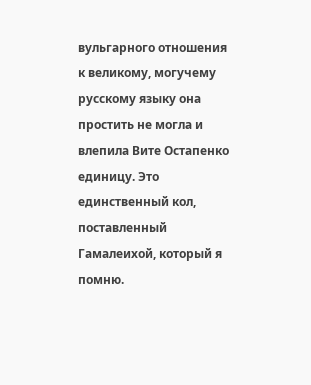вульгарного отношения к великому, могучему русскому языку она простить не могла и влепила Вите Остапенко единицу. Это единственный кол, поставленный Гамалеихой, который я помню.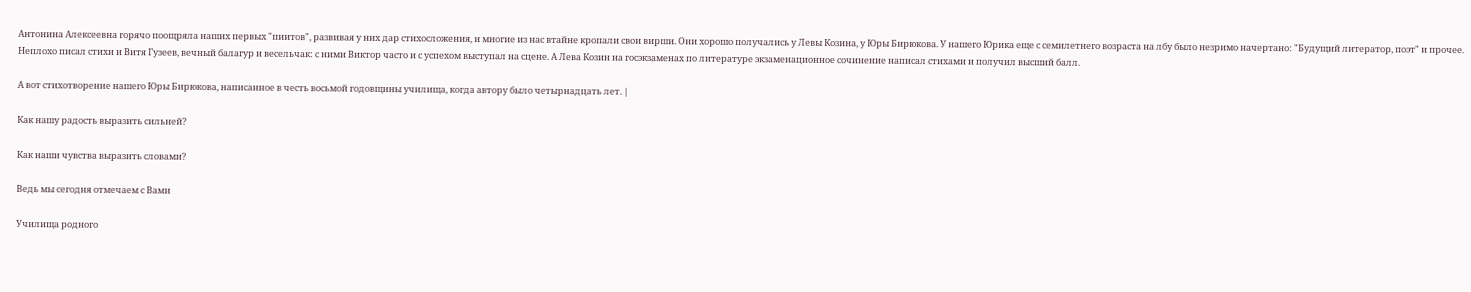Антонина Алексеевна горячо поощряла наших первых "пиитов", развивая у них дар стихосложения, и многие из нас втайне кропали свои вирши. Они хорошо получались у Левы Козина, у Юры Бирюкова. У нашего Юрика еще с семилетнего возраста на лбу было незримо начертано: "Будущий литератор, поэт" и прочее. Неплохо писал стихи и Витя Гузеев, вечный балагур и весельчак: с ними Виктор часто и с успехом выступал на сцене. А Лева Козин на госэкзаменах по литературе экзаменационное сочинение написал стихами и получил высший балл.

А вот стихотворение нашего Юры Бирюкова, написанное в честь восьмой годовщины училища, когда автору было четырнадцать лет. |

Как нашу радость выразить сильней?

Как наши чувства выразить словами?

Ведь мы сегодня отмечаем с Вами

Училища родного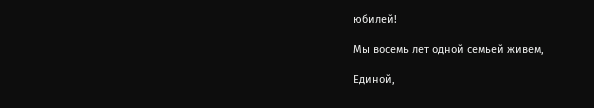юбилей!

Мы восемь лет одной семьей живем,

Единой,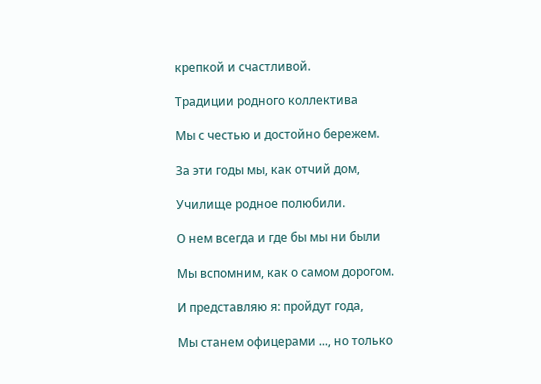крепкой и счастливой.

Традиции родного коллектива

Мы с честью и достойно бережем.

За эти годы мы, как отчий дом,

Училище родное полюбили.

О нем всегда и где бы мы ни были

Мы вспомним, как о самом дорогом.

И представляю я: пройдут года,

Мы станем офицерами ..., но только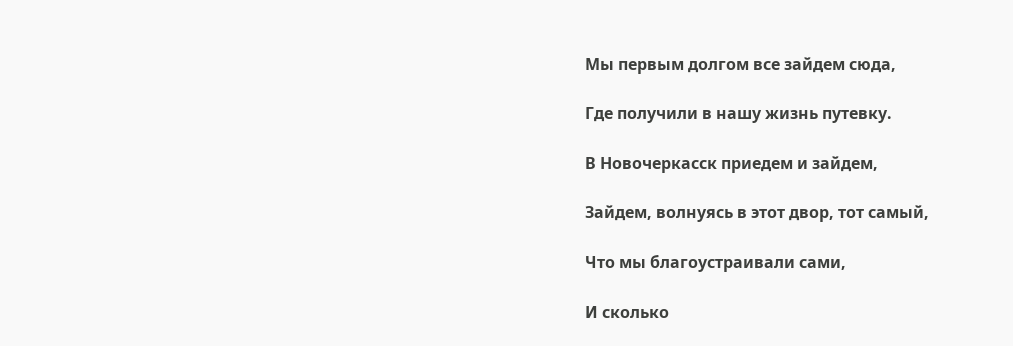Мы первым долгом все зайдем сюда,

Где получили в нашу жизнь путевку.

В Новочеркасск приедем и зайдем,

Зайдем, волнуясь в этот двор, тот самый,

Что мы благоустраивали сами,

И сколько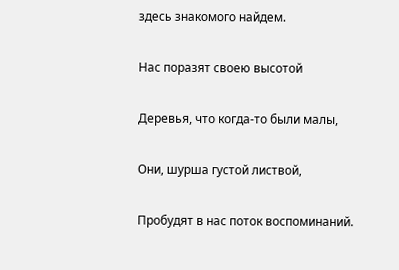здесь знакомого найдем.

Нас поразят своею высотой

Деревья, что когда-то были малы,

Они, шурша густой листвой,

Пробудят в нас поток воспоминаний.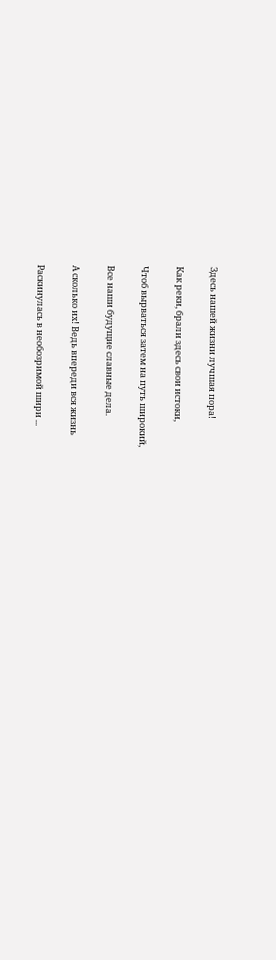Здесь нашей жизни лучшая пора!

Как реки, брали здесь свои истоки,

Чтоб вырваться затем на путь широкий,

Все наши будущие славные дела.

А сколько их! Ведь впереди вся жизнь

Раскинулась в необозримой шири ...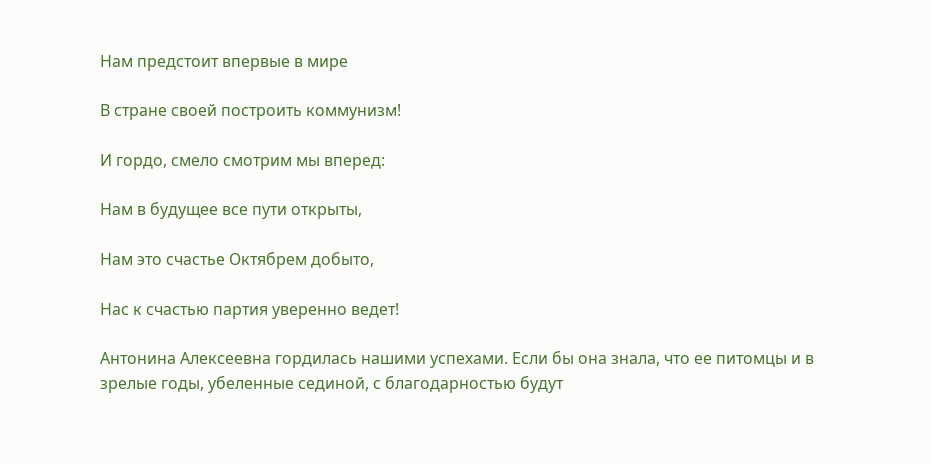Нам предстоит впервые в мире

В стране своей построить коммунизм!

И гордо, смело смотрим мы вперед:

Нам в будущее все пути открыты,

Нам это счастье Октябрем добыто,

Нас к счастью партия уверенно ведет!

Антонина Алексеевна гордилась нашими успехами. Если бы она знала, что ее питомцы и в зрелые годы, убеленные сединой, с благодарностью будут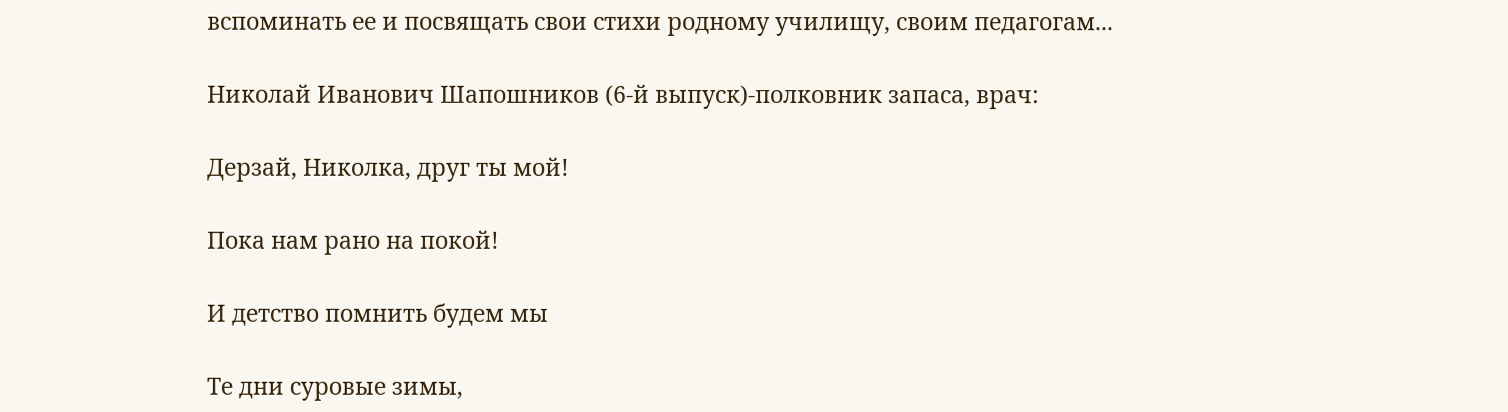вспоминать ее и посвящать свои стихи родному училищу, своим педагогам...

Николай Иванович Шапошников (6-й выпуск)-полковник запаса, врач:

Дерзай, Николка, друг ты мой!

Пока нам рано на покой!

И детство помнить будем мы

Те дни суровые зимы,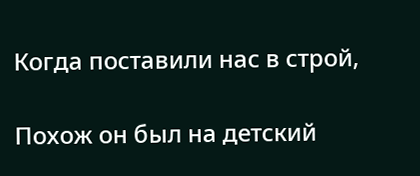Когда поставили нас в строй,

Похож он был на детский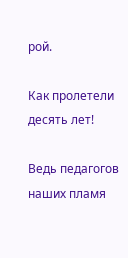рой.

Как пролетели десять лет!

Ведь педагогов наших пламя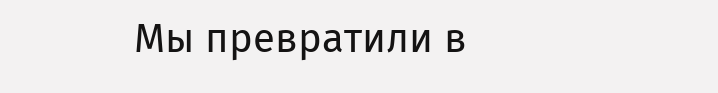Мы превратили в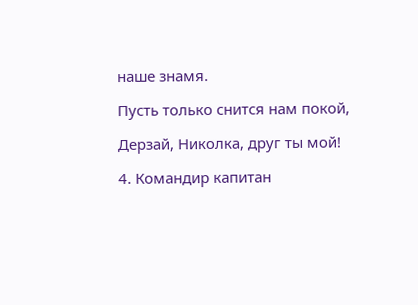наше знамя.

Пусть только снится нам покой,

Дерзай, Николка, друг ты мой!

4. Командир капитан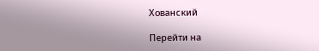Хованский

Перейти на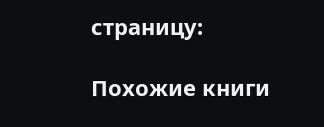страницу:

Похожие книги